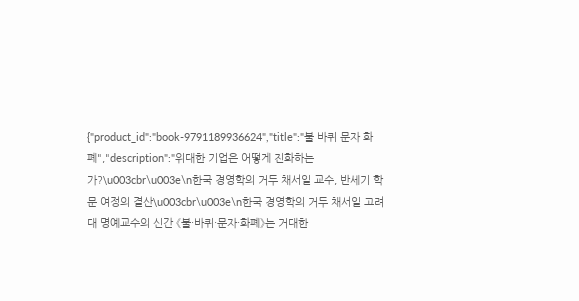{"product_id":"book-9791189936624","title":"불 바퀴 문자 화폐","description":"위대한 기업은 어떻게 진화하는가?\u003cbr\u003e\n한국 경영학의 거두 채서일 교수, 반세기 학문 여정의 결산\u003cbr\u003e\n한국 경영학의 거두 채서일 고려대 명예교수의 신간 《불·바퀴·문자·화폐》는 거대한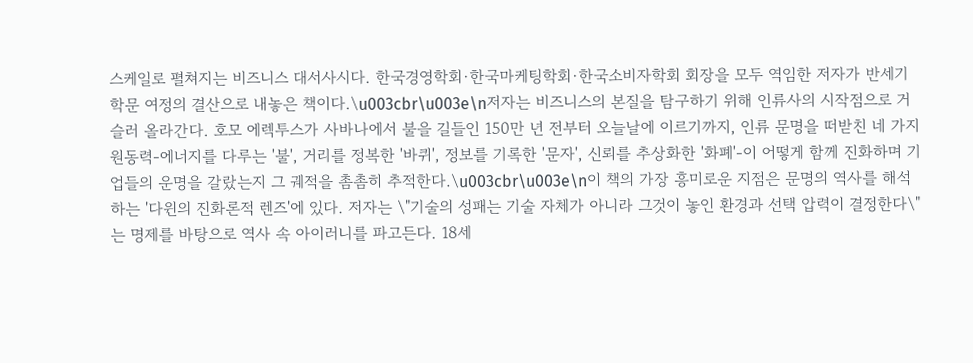스케일로 펼쳐지는 비즈니스 대서사시다. 한국경영학회·한국마케팅학회·한국소비자학회 회장을 모두 역임한 저자가 반세기 학문 여정의 결산으로 내놓은 책이다.\u003cbr\u003e\n저자는 비즈니스의 본질을 탐구하기 위해 인류사의 시작점으로 거슬러 올라간다. 호모 에렉투스가 사바나에서 불을 길들인 150만 년 전부터 오늘날에 이르기까지, 인류 문명을 떠받친 네 가지 원동력-에너지를 다루는 '불', 거리를 정복한 '바퀴', 정보를 기록한 '문자', 신뢰를 추상화한 '화폐'-이 어떻게 함께 진화하며 기업들의 운명을 갈랐는지 그 궤적을 촘촘히 추적한다.\u003cbr\u003e\n이 책의 가장 흥미로운 지점은 문명의 역사를 해석하는 '다윈의 진화론적 렌즈'에 있다. 저자는 \"기술의 성패는 기술 자체가 아니라 그것이 놓인 환경과 선택 압력이 결정한다\"는 명제를 바탕으로 역사 속 아이러니를 파고든다. 18세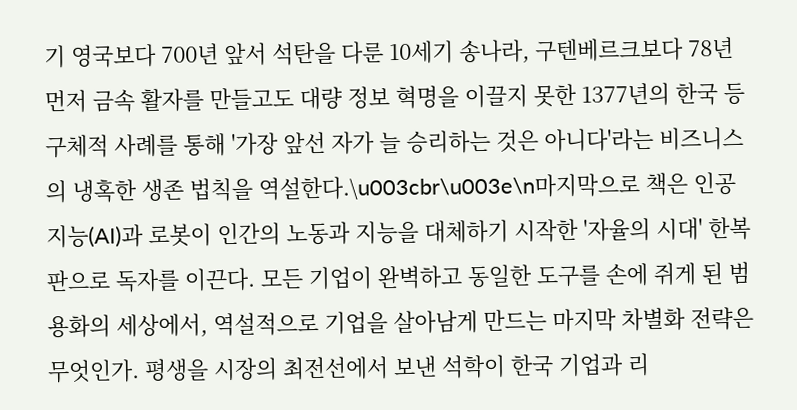기 영국보다 700년 앞서 석탄을 다룬 10세기 송나라, 구텐베르크보다 78년 먼저 금속 활자를 만들고도 대량 정보 혁명을 이끌지 못한 1377년의 한국 등 구체적 사례를 통해 '가장 앞선 자가 늘 승리하는 것은 아니다'라는 비즈니스의 냉혹한 생존 법칙을 역설한다.\u003cbr\u003e\n마지막으로 책은 인공지능(AI)과 로봇이 인간의 노동과 지능을 대체하기 시작한 '자율의 시대' 한복판으로 독자를 이끈다. 모든 기업이 완벽하고 동일한 도구를 손에 쥐게 된 범용화의 세상에서, 역설적으로 기업을 살아남게 만드는 마지막 차별화 전략은 무엇인가. 평생을 시장의 최전선에서 보낸 석학이 한국 기업과 리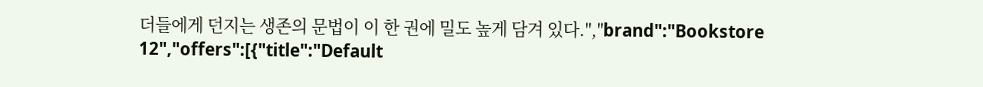더들에게 던지는 생존의 문법이 이 한 권에 밀도 높게 담겨 있다.","brand":"Bookstore 12","offers":[{"title":"Default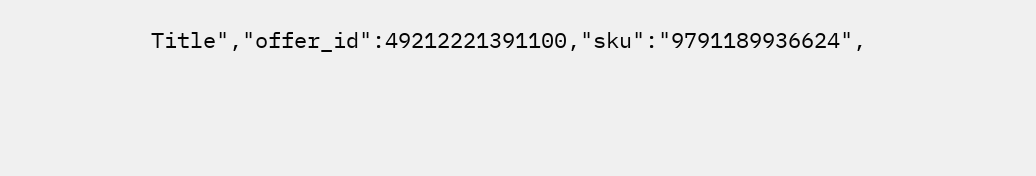Title","offer_id":49212221391100,"sku":"9791189936624",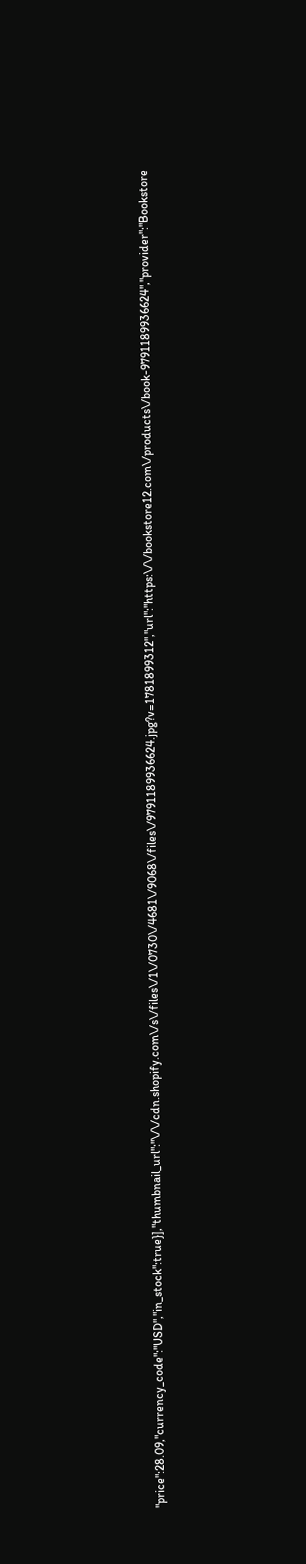"price":28.09,"currency_code":"USD","in_stock":true}],"thumbnail_url":"\/\/cdn.shopify.com\/s\/files\/1\/0730\/4681\/9068\/files\/9791189936624.jpg?v=1781899312","url":"https:\/\/bookstore12.com\/products\/book-9791189936624","provider":"Bookstore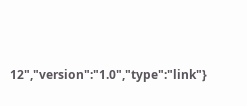12","version":"1.0","type":"link"}